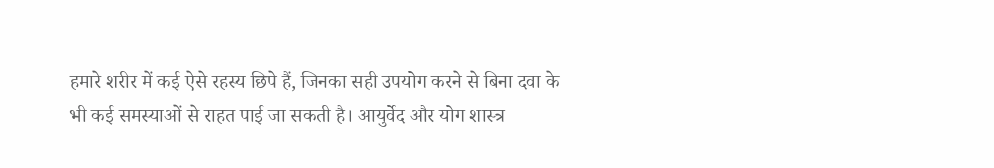हमारे शरीर में कई ऐसे रहस्य छिपे हैं, जिनका सही उपयोग करने से बिना दवा के भी कई समस्याओं से राहत पाई जा सकती है। आयुर्वेद और योग शास्त्र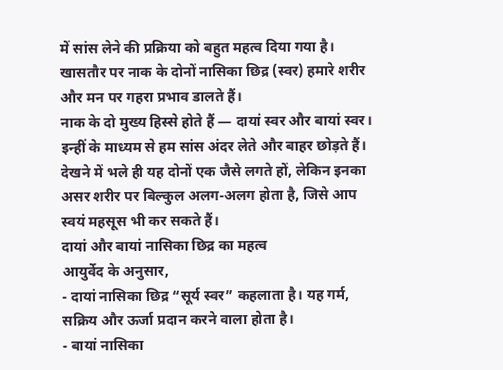में सांस लेने की प्रक्रिया को बहुत महत्व दिया गया है। खासतौर पर नाक के दोनों नासिका छिद्र (स्वर) हमारे शरीर और मन पर गहरा प्रभाव डालते हैं।
नाक के दो मुख्य हिस्से होते हैं — दायां स्वर और बायां स्वर। इन्हीं के माध्यम से हम सांस अंदर लेते और बाहर छोड़ते हैं। देखने में भले ही यह दोनों एक जैसे लगते हों, लेकिन इनका असर शरीर पर बिल्कुल अलग-अलग होता है, जिसे आप स्वयं महसूस भी कर सकते हैं।
दायां और बायां नासिका छिद्र का महत्व
आयुर्वेद के अनुसार,
- दायां नासिका छिद्र “सूर्य स्वर” कहलाता है। यह गर्म, सक्रिय और ऊर्जा प्रदान करने वाला होता है।
- बायां नासिका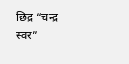छिद्र “चन्द्र स्वर”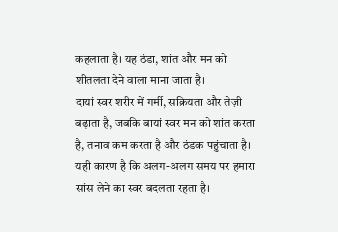कहलाता है। यह ठंडा, शांत और मन को शीतलता देने वाला माना जाता है।
दायां स्वर शरीर में गर्मी, सक्रियता और तेज़ी बढ़ाता है, जबकि बायां स्वर मन को शांत करता है, तनाव कम करता है और ठंडक पहुंचाता है। यही कारण है कि अलग-अलग समय पर हमारा सांस लेने का स्वर बदलता रहता है।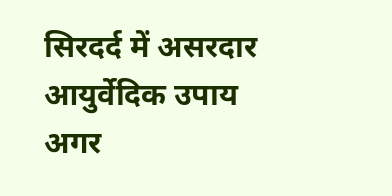सिरदर्द में असरदार आयुर्वेदिक उपाय
अगर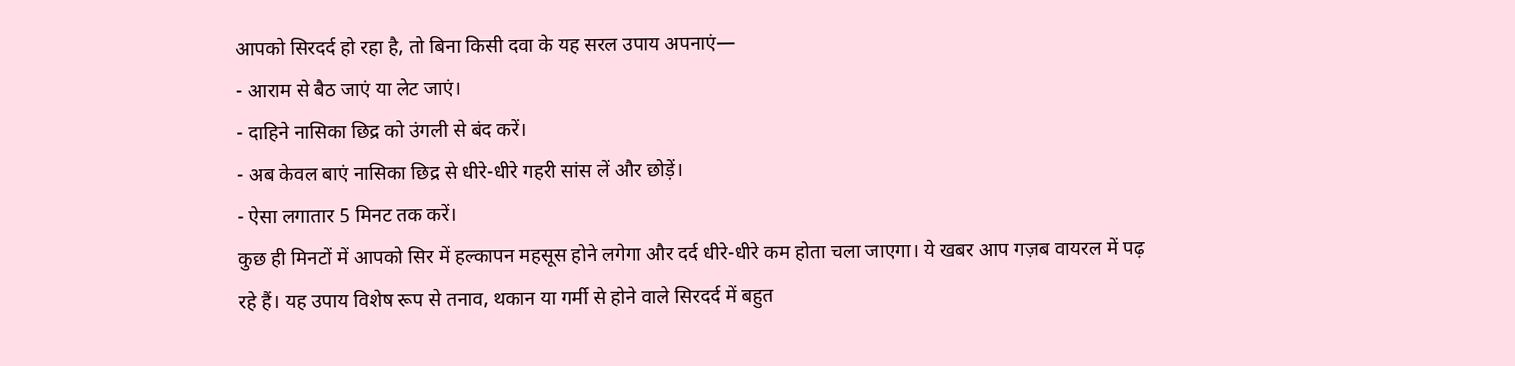आपको सिरदर्द हो रहा है, तो बिना किसी दवा के यह सरल उपाय अपनाएं—
- आराम से बैठ जाएं या लेट जाएं।
- दाहिने नासिका छिद्र को उंगली से बंद करें।
- अब केवल बाएं नासिका छिद्र से धीरे-धीरे गहरी सांस लें और छोड़ें।
- ऐसा लगातार 5 मिनट तक करें।
कुछ ही मिनटों में आपको सिर में हल्कापन महसूस होने लगेगा और दर्द धीरे-धीरे कम होता चला जाएगा। ये खबर आप गज़ब वायरल में पढ़ रहे हैं। यह उपाय विशेष रूप से तनाव, थकान या गर्मी से होने वाले सिरदर्द में बहुत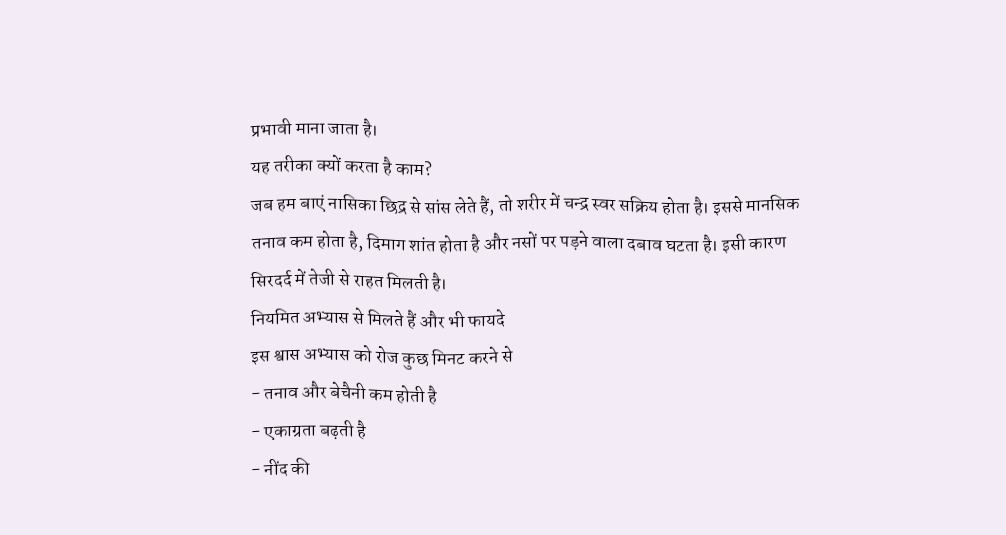प्रभावी माना जाता है।
यह तरीका क्यों करता है काम?
जब हम बाएं नासिका छिद्र से सांस लेते हैं, तो शरीर में चन्द्र स्वर सक्रिय होता है। इससे मानसिक तनाव कम होता है, दिमाग शांत होता है और नसों पर पड़ने वाला दबाव घटता है। इसी कारण सिरदर्द में तेजी से राहत मिलती है।
नियमित अभ्यास से मिलते हैं और भी फायदे
इस श्वास अभ्यास को रोज कुछ मिनट करने से
- तनाव और बेचैनी कम होती है
- एकाग्रता बढ़ती है
- नींद की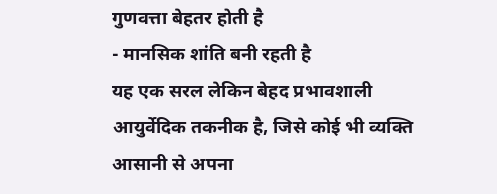गुणवत्ता बेहतर होती है
- मानसिक शांति बनी रहती है
यह एक सरल लेकिन बेहद प्रभावशाली आयुर्वेदिक तकनीक है, जिसे कोई भी व्यक्ति आसानी से अपना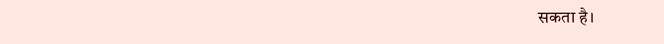सकता है।